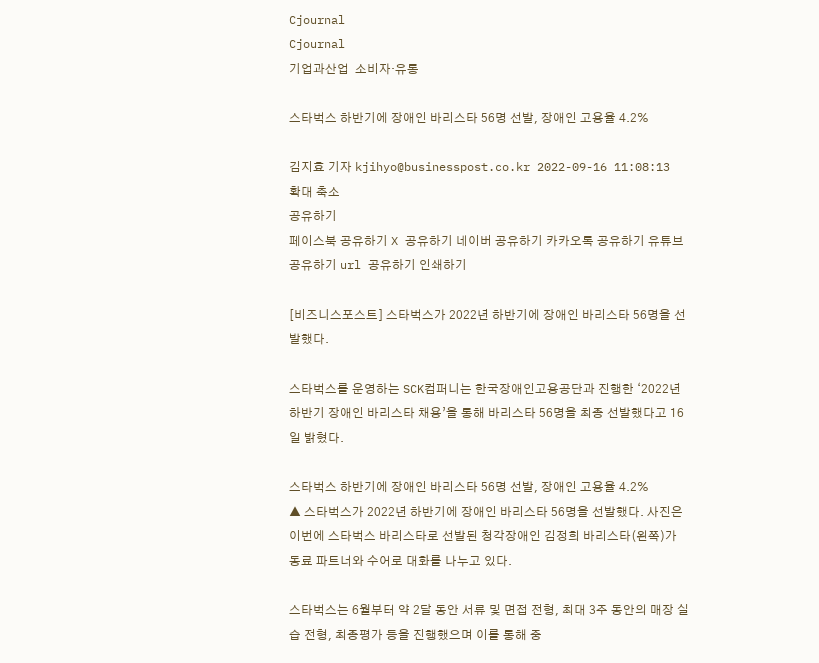Cjournal
Cjournal
기업과산업  소비자·유통

스타벅스 하반기에 장애인 바리스타 56명 선발, 장애인 고용율 4.2%

김지효 기자 kjihyo@businesspost.co.kr 2022-09-16 11:08:13
확대 축소
공유하기
페이스북 공유하기 X 공유하기 네이버 공유하기 카카오톡 공유하기 유튜브 공유하기 url 공유하기 인쇄하기

[비즈니스포스트] 스타벅스가 2022년 하반기에 장애인 바리스타 56명을 선발했다.

스타벅스를 운영하는 SCK컴퍼니는 한국장애인고용공단과 진행한 ‘2022년 하반기 장애인 바리스타 채용’을 통해 바리스타 56명을 최종 선발했다고 16일 밝혔다.

스타벅스 하반기에 장애인 바리스타 56명 선발, 장애인 고용율 4.2%
▲ 스타벅스가 2022년 하반기에 장애인 바리스타 56명을 선발했다. 사진은 이번에 스타벅스 바리스타로 선발된 청각장애인 김정희 바리스타(왼쪽)가 동료 파트너와 수어로 대화를 나누고 있다.

스타벅스는 6월부터 약 2달 동안 서류 및 면접 전형, 최대 3주 동안의 매장 실습 전형, 최종평가 등을 진행했으며 이를 통해 중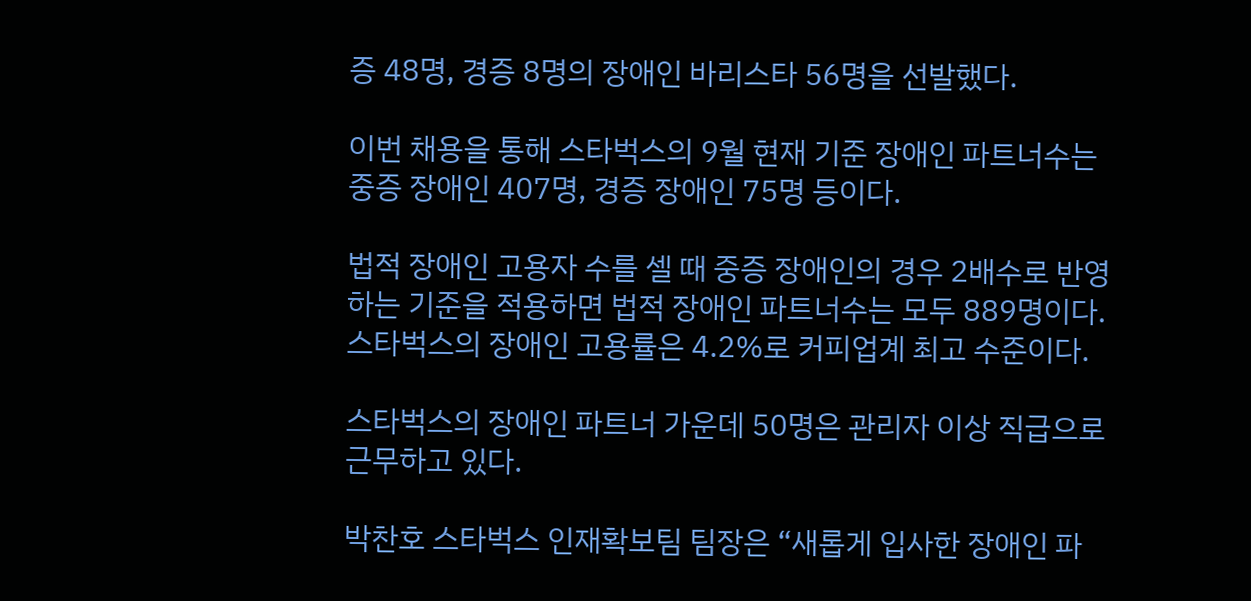증 48명, 경증 8명의 장애인 바리스타 56명을 선발했다.

이번 채용을 통해 스타벅스의 9월 현재 기준 장애인 파트너수는 중증 장애인 407명, 경증 장애인 75명 등이다.

법적 장애인 고용자 수를 셀 때 중증 장애인의 경우 2배수로 반영하는 기준을 적용하면 법적 장애인 파트너수는 모두 889명이다. 스타벅스의 장애인 고용률은 4.2%로 커피업계 최고 수준이다.

스타벅스의 장애인 파트너 가운데 50명은 관리자 이상 직급으로 근무하고 있다.

박찬호 스타벅스 인재확보팀 팀장은 “새롭게 입사한 장애인 파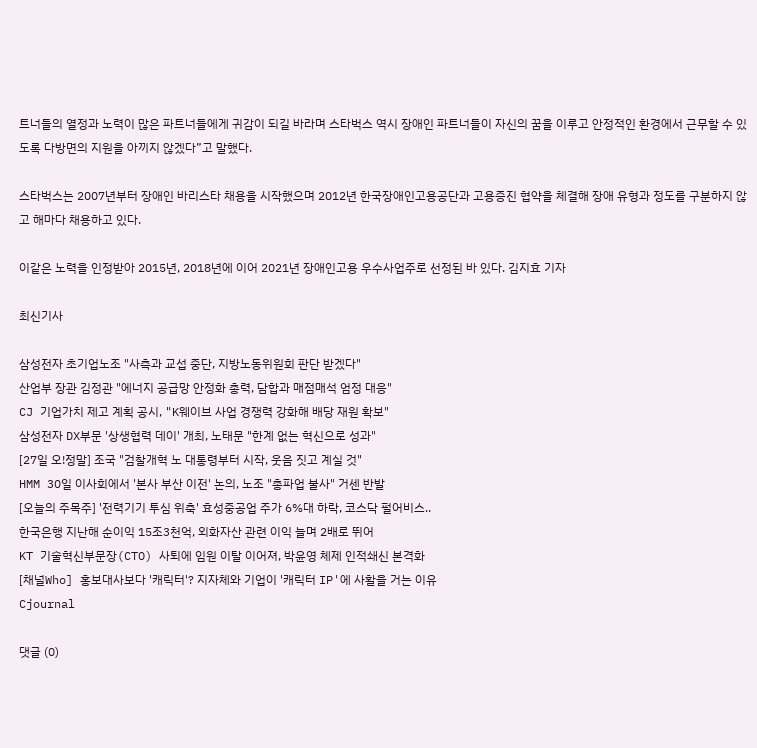트너들의 열정과 노력이 많은 파트너들에게 귀감이 되길 바라며 스타벅스 역시 장애인 파트너들이 자신의 꿈을 이루고 안정적인 환경에서 근무할 수 있도록 다방면의 지원을 아끼지 않겠다”고 말했다.

스타벅스는 2007년부터 장애인 바리스타 채용을 시작했으며 2012년 한국장애인고용공단과 고용증진 협약을 체결해 장애 유형과 정도를 구분하지 않고 해마다 채용하고 있다.

이같은 노력을 인정받아 2015년, 2018년에 이어 2021년 장애인고용 우수사업주로 선정된 바 있다. 김지효 기자

최신기사

삼성전자 초기업노조 "사측과 교섭 중단, 지방노동위원회 판단 받겠다"
산업부 장관 김정관 "에너지 공급망 안정화 총력, 담합과 매점매석 엄정 대응"
CJ 기업가치 제고 계획 공시, "K웨이브 사업 경쟁력 강화해 배당 재원 확보"
삼성전자 DX부문 '상생협력 데이' 개최, 노태문 "한계 없는 혁신으로 성과"
[27일 오!정말] 조국 "검찰개혁 노 대통령부터 시작, 웃음 짓고 계실 것"
HMM 30일 이사회에서 '본사 부산 이전' 논의, 노조 "총파업 불사" 거센 반발
[오늘의 주목주] '전력기기 투심 위축' 효성중공업 주가 6%대 하락, 코스닥 펄어비스..
한국은행 지난해 순이익 15조3천억, 외화자산 관련 이익 늘며 2배로 뛰어
KT 기술혁신부문장(CTO) 사퇴에 임원 이탈 이어져, 박윤영 체제 인적쇄신 본격화
[채널Who] 홍보대사보다 '캐릭터'? 지자체와 기업이 '캐릭터 IP'에 사활을 거는 이유
Cjournal

댓글 (0)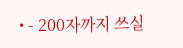• - 200자까지 쓰실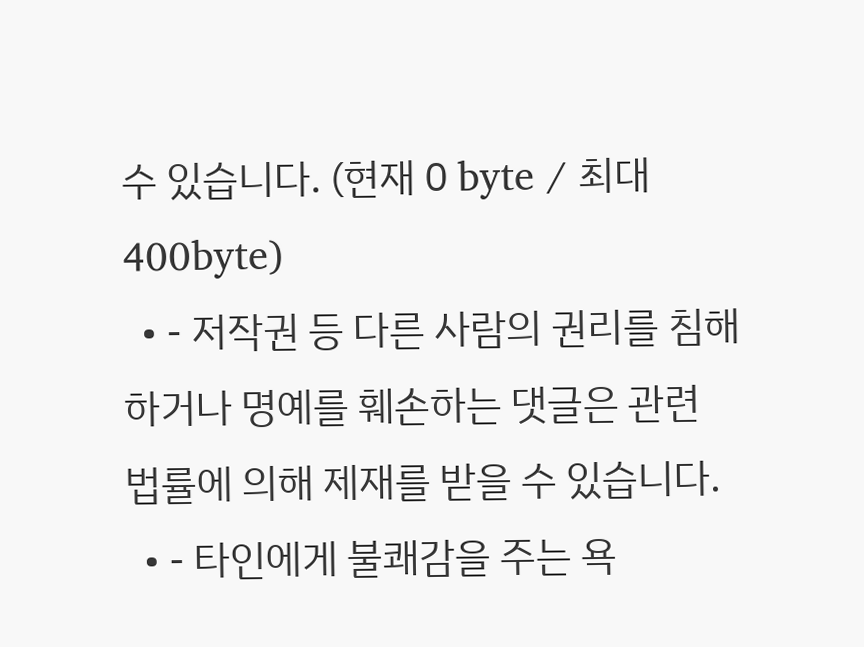수 있습니다. (현재 0 byte / 최대 400byte)
  • - 저작권 등 다른 사람의 권리를 침해하거나 명예를 훼손하는 댓글은 관련 법률에 의해 제재를 받을 수 있습니다.
  • - 타인에게 불쾌감을 주는 욕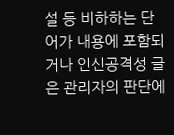설 등 비하하는 단어가 내용에 포함되거나 인신공격성 글은 관리자의 판단에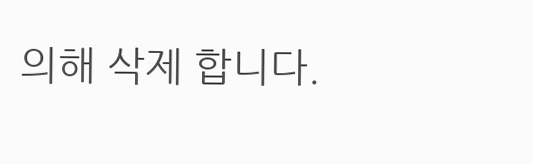의해 삭제 합니다.